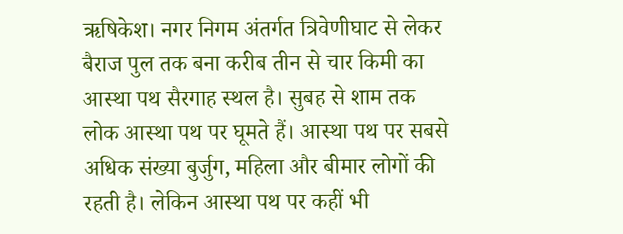ऋषिकेश। नगर निगम अंतर्गत त्रिवेणीघाट से लेकर बैराज पुल तक बना करीब तीन से चार किमी का आस्था पथ सैरगाह स्थल है। सुबह से शाम तक लोक आस्था पथ पर घूमते हैं। आस्था पथ पर सबसे अधिक संख्या बुर्जुग, महिला और बीमार लोगों की रहती है। लेकिन आस्था पथ पर कहीं भी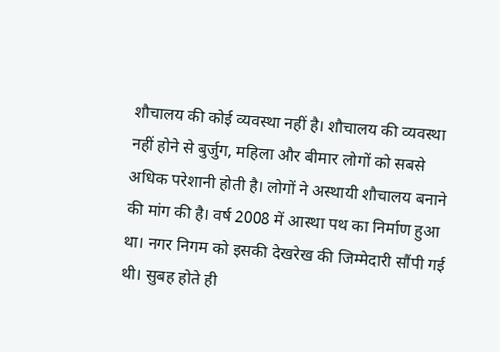शौचालय की कोई व्यवस्था नहीं है। शौचालय की व्यवस्था नहीं होने से बुर्जुग, महिला और बीमार लोगों को सबसे अधिक परेशानी होती है। लोगों ने अस्थायी शौचालय बनाने की मांग की है। वर्ष 2008 में आस्था पथ का निर्माण हुआ था। नगर निगम को इसकी देखरेख की जिम्मेदारी सौंपी गई थी। सुबह होते ही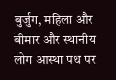बुर्जुग, महिला और बीमार और स्थानीय लोग आस्था पथ पर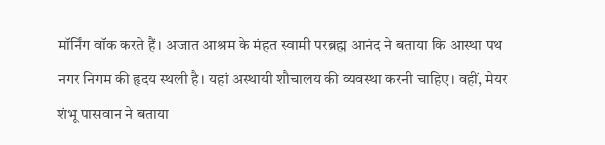मॉर्निंग वॉक करते हैं। अजात आश्रम के मंहत स्वामी परब्रह्म आनंद ने बताया कि आस्था पथ नगर निगम की हृदय स्थली है। यहां अस्थायी शौचालय की व्यवस्था करनी चाहिए। वहीं, मेयर शंभू पासवान ने बताया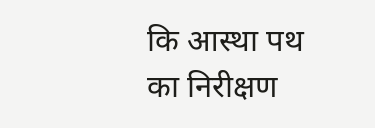कि आस्था पथ का निरीक्षण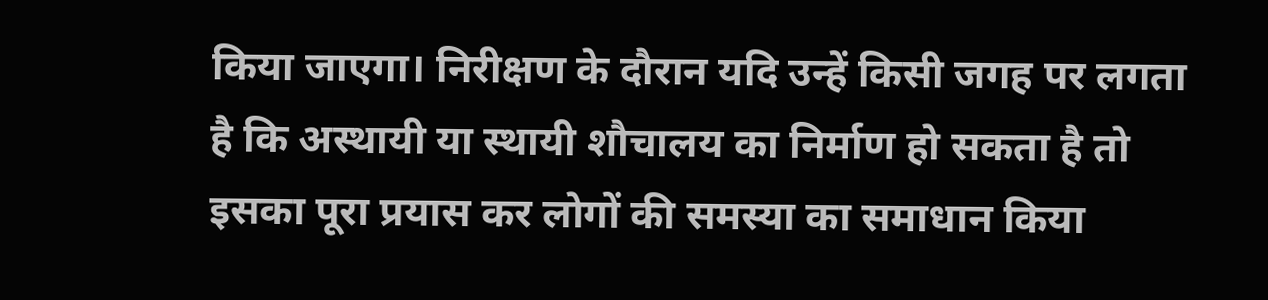किया जाएगा। निरीक्षण के दौरान यदि उन्हें किसी जगह पर लगता है कि अस्थायी या स्थायी शौचालय का निर्माण हो सकता है तो इसका पूरा प्रयास कर लोगों की समस्या का समाधान किया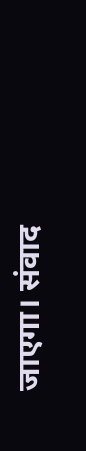जाएगा। संवाद